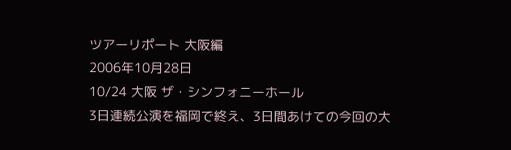ツアーリポート 大阪編
2006年10月28日
10/24 大阪 ザ・シンフォニーホール
3日連続公演を福岡で終え、3日間あけての今回の大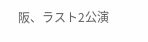阪、ラスト2公演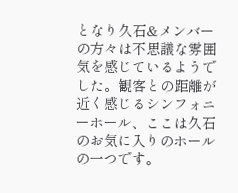となり久石&メンバーの方々は不思議な雰囲気を感じているようでした。観客との距離が近く感じるシンフォニーホール、ここは久石のお気に入りのホールの一つです。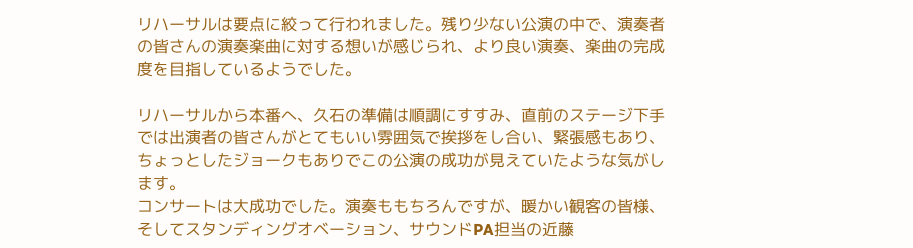リハーサルは要点に絞って行われました。残り少ない公演の中で、演奏者の皆さんの演奏楽曲に対する想いが感じられ、より良い演奏、楽曲の完成度を目指しているようでした。

リハーサルから本番へ、久石の準備は順調にすすみ、直前のステージ下手では出演者の皆さんがとてもいい雰囲気で挨拶をし合い、緊張感もあり、ちょっとしたジョークもありでこの公演の成功が見えていたような気がします。
コンサートは大成功でした。演奏ももちろんですが、暖かい観客の皆様、そしてスタンディングオベーション、サウンドPA担当の近藤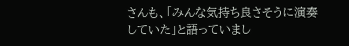さんも、「みんな気持ち良さそうに演奏していた」と語っていまし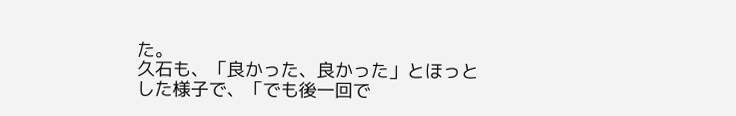た。
久石も、「良かった、良かった」とほっとした様子で、「でも後一回で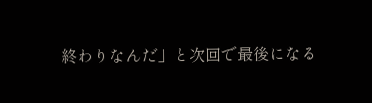終わりなんだ」と次回で最後になる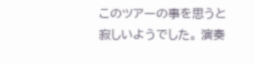このツアーの事を思うと寂しいようでした。 演奏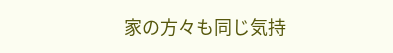家の方々も同じ気持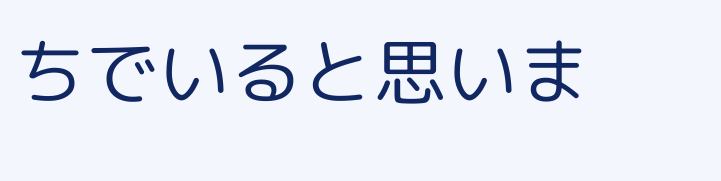ちでいると思いま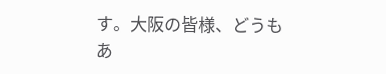す。大阪の皆様、どうもあ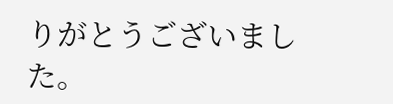りがとうございました。